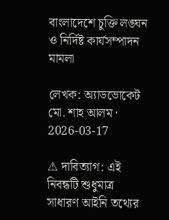বাংলাদেশে চুক্তি লঙ্ঘন ও নির্দিষ্ট কার্যসম্পাদন মামলা

লেখক: অ্যাডভোকেট মো. শাহ আলম · 2026-03-17

⚠ দাবিত্যাগ: এই নিবন্ধটি শুধুমাত্র সাধারণ আইনি তথ্যের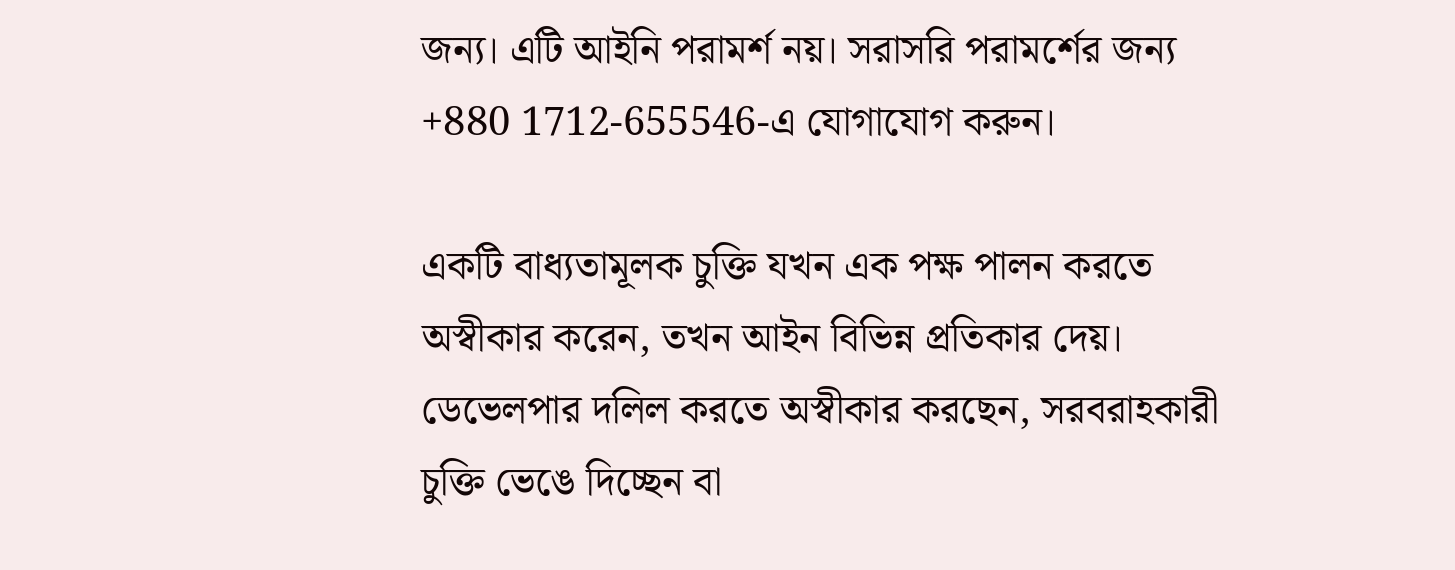জন্য। এটি আইনি পরামর্শ নয়। সরাসরি পরামর্শের জন্য +880 1712-655546-এ যোগাযোগ করুন।

একটি বাধ্যতামূলক চুক্তি যখন এক পক্ষ পালন করতে অস্বীকার করেন, তখন আইন বিভিন্ন প্রতিকার দেয়। ডেভেলপার দলিল করতে অস্বীকার করছেন, সরবরাহকারী চুক্তি ভেঙে দিচ্ছেন বা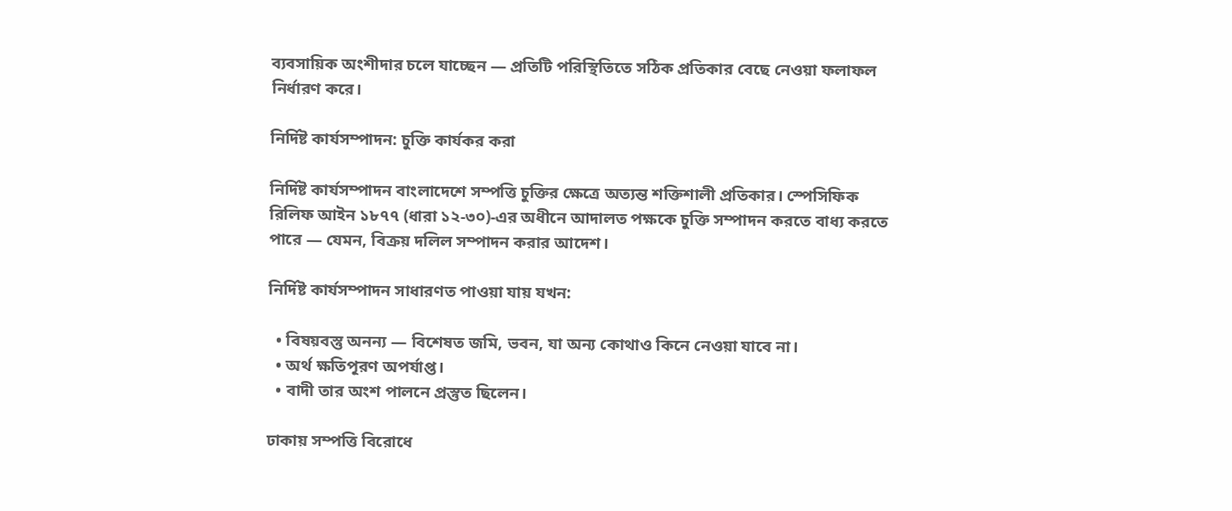ব্যবসায়িক অংশীদার চলে যাচ্ছেন — প্রতিটি পরিস্থিতিতে সঠিক প্রতিকার বেছে নেওয়া ফলাফল নির্ধারণ করে।

নির্দিষ্ট কার্যসম্পাদন: চুক্তি কার্যকর করা

নির্দিষ্ট কার্যসম্পাদন বাংলাদেশে সম্পত্তি চুক্তির ক্ষেত্রে অত্যন্ত শক্তিশালী প্রতিকার। স্পেসিফিক রিলিফ আইন ১৮৭৭ (ধারা ১২-৩০)-এর অধীনে আদালত পক্ষকে চুক্তি সম্পাদন করতে বাধ্য করতে পারে — যেমন, বিক্রয় দলিল সম্পাদন করার আদেশ।

নির্দিষ্ট কার্যসম্পাদন সাধারণত পাওয়া যায় যখন:

  • বিষয়বস্তু অনন্য — বিশেষত জমি, ভবন, যা অন্য কোথাও কিনে নেওয়া যাবে না।
  • অর্থ ক্ষতিপূরণ অপর্যাপ্ত।
  • বাদী তার অংশ পালনে প্রস্তুত ছিলেন।

ঢাকায় সম্পত্তি বিরোধে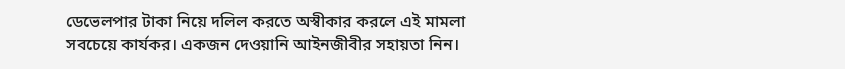ডেভেলপার টাকা নিয়ে দলিল করতে অস্বীকার করলে এই মামলা সবচেয়ে কার্যকর। একজন দেওয়ানি আইনজীবীর সহায়তা নিন।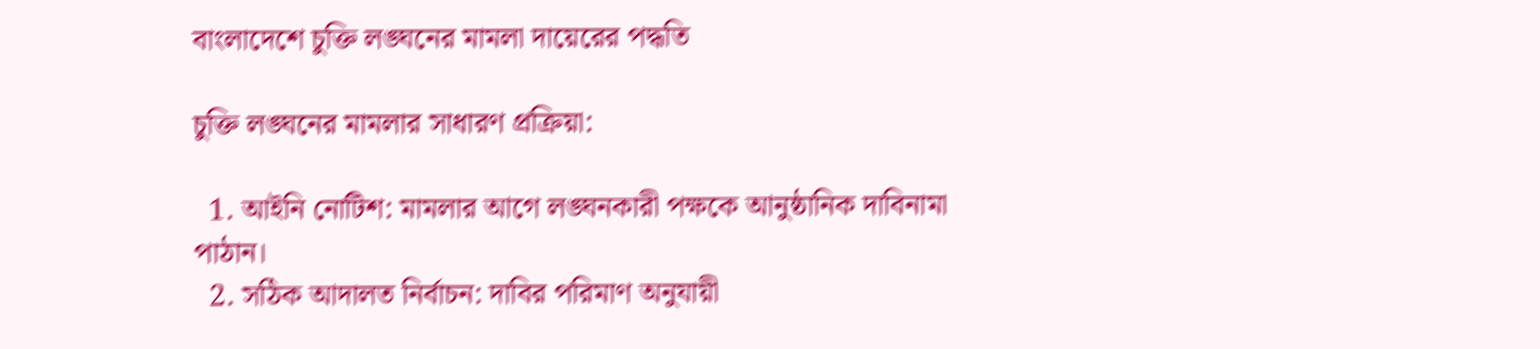বাংলাদেশে চুক্তি লঙ্ঘনের মামলা দায়েরের পদ্ধতি

চুক্তি লঙ্ঘনের মামলার সাধারণ প্রক্রিয়া:

  1. আইনি নোটিশ: মামলার আগে লঙ্ঘনকারী পক্ষকে আনুষ্ঠানিক দাবিনামা পাঠান।
  2. সঠিক আদালত নির্বাচন: দাবির পরিমাণ অনুযায়ী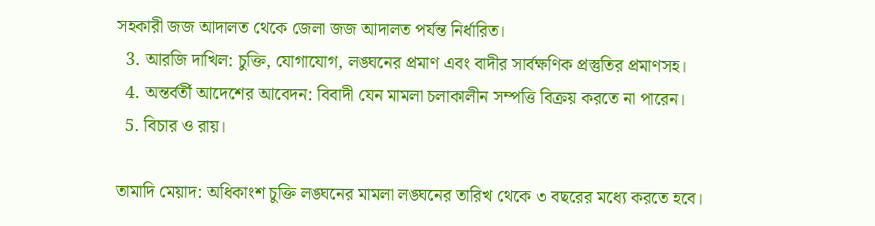সহকারী জজ আদালত থেকে জেলা জজ আদালত পর্যন্ত নির্ধারিত।
  3. আরজি দাখিল: চুক্তি, যোগাযোগ, লঙ্ঘনের প্রমাণ এবং বাদীর সার্বক্ষণিক প্রস্তুতির প্রমাণসহ।
  4. অন্তর্বর্তী আদেশের আবেদন: বিবাদী যেন মামলা চলাকালীন সম্পত্তি বিক্রয় করতে না পারেন।
  5. বিচার ও রায়।

তামাদি মেয়াদ: অধিকাংশ চুক্তি লঙ্ঘনের মামলা লঙ্ঘনের তারিখ থেকে ৩ বছরের মধ্যে করতে হবে।